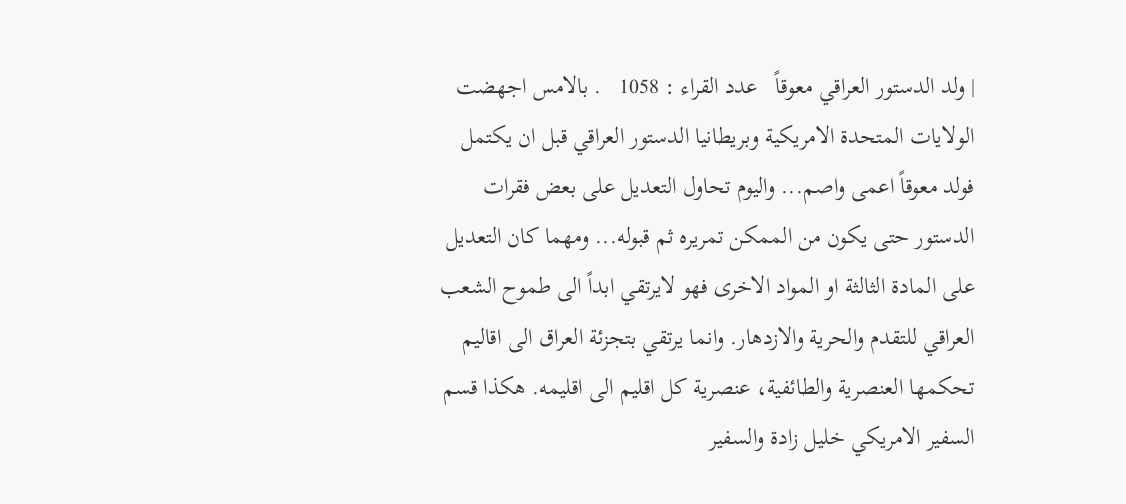| ولد الدستور العراقي معوقاً   عدد القراء : 1058   . بالامس اجهضت الولايات المتحدة الامريكية وبريطانيا الدستور العراقي قبل ان يكتمل فولد معوقاً اعمى واصم... واليوم تحاول التعديل على بعض فقرات الدستور حتى يكون من الممكن تمريره ثم قبوله... ومهما كان التعديل على المادة الثالثة او المواد الاخرى فهو لايرتقي ابداً الى طموح الشعب العراقي للتقدم والحرية والازدهار. وانما يرتقي بتجزئة العراق الى اقاليم تحكمها العنصرية والطائفية، عنصرية كل اقليم الى اقليمه. هكذا قسم السفير الامريكي خليل زادة والسفير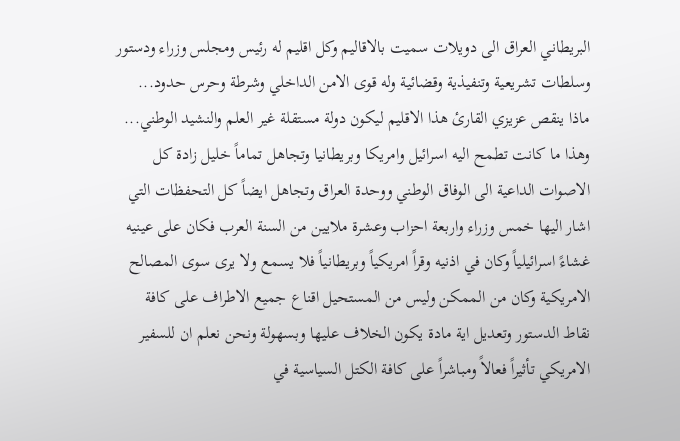البريطاني العراق الى دويلات سميت بالاقاليم وكل اقليم له رئيس ومجلس وزراء ودستور وسلطات تشريعية وتنفيذية وقضائية وله قوى الامن الداخلي وشرطة وحرس حدود... ماذا ينقص عزيزي القارئ هذا الاقليم ليكون دولة مستقلة غير العلم والنشيد الوطني... وهذا ما كانت تطمح اليه اسرائيل وامريكا وبريطانيا وتجاهل تماماً خليل زادة كل الاصوات الداعية الى الوفاق الوطني ووحدة العراق وتجاهل ايضاً كل التحفظات التي اشار اليها خمس وزراء واربعة احزاب وعشرة ملايين من السنة العرب فكان على عينيه غشاءً اسرائيلياً وكان في اذنيه وقراً امريكياً وبريطانياً فلا يسمع ولا يرى سوى المصالح الامريكية وكان من الممكن وليس من المستحيل اقناع جميع الاطراف على كافة نقاط الدستور وتعديل اية مادة يكون الخلاف عليها وبسهولة ونحن نعلم ان للسفير الامريكي تأثيراً فعالاً ومباشراً على كافة الكتل السياسية في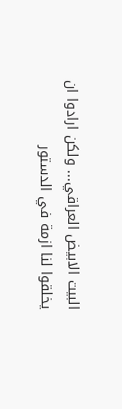البيت الابيض العراقي... ولكن ارادوا ان يخلقوا لنا ازمة في الدستور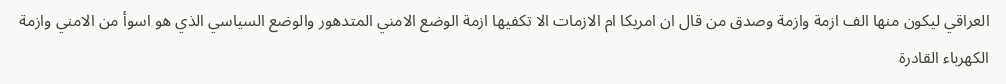العراقي ليكون منها الف ازمة وازمة وصدق من قال ان امريكا ام الازمات الا تكفيها ازمة الوضع الامني المتدهور والوضع السياسي الذي هو اسوأ من الامني وازمة الكهرباء القادرة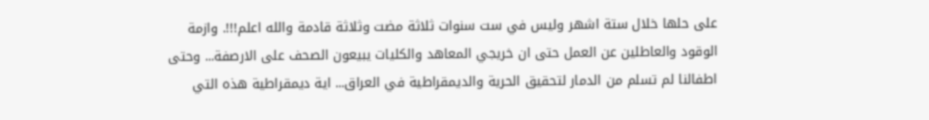على حلها خلال ستة اشهر وليس في ست سنوات ثلاثة مضت وثلاثة قادمة والله اعلم!!!. وازمة الوقود والعاطلين عن العمل حتى ان خريجي المعاهد والكليات يبيعون الصحف على الارصفة... وحتى اطفالنا لم تسلم من الدمار لتحقيق الحرية والديمقراطية في العراق... اية ديمقراطية هذه التي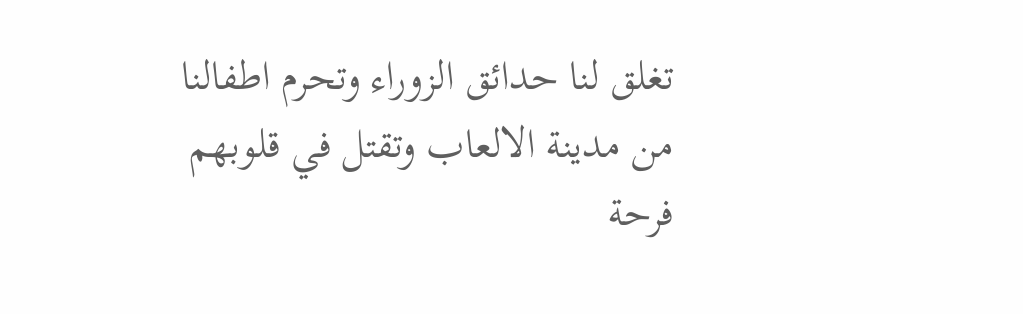تغلق لنا حدائق الزوراء وتحرم اطفالنا من مدينة الالعاب وتقتل في قلوبهم فرحة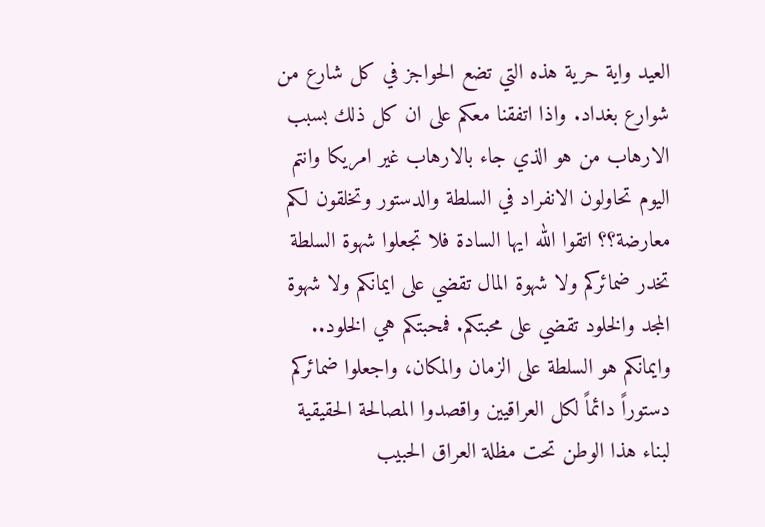العيد واية حرية هذه التي تضع الحواجز في كل شارع من شوارع بغداد. واذا اتفقنا معكم على ان كل ذلك بسبب الارهاب من هو الذي جاء بالارهاب غير امريكا وانتم اليوم تحاولون الانفراد في السلطة والدستور وتخلقون لكم معارضة؟؟ اتقوا الله ايها السادة فلا تجعلوا شهوة السلطة تخدر ضمائركم ولا شهوة المال تقضي على ايمانكم ولا شهوة المجد والخلود تقضي على محبتكم. فمحبتكم هي الخلود.. وايمانكم هو السلطة على الزمان والمكان، واجعلوا ضمائركم دستوراً دائماً لكل العراقيين واقصدوا المصالحة الحقيقية لبناء هذا الوطن تحت مظلة العراق الحبيب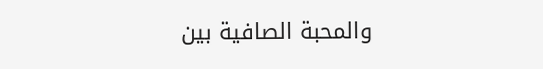والمحبة الصافية بين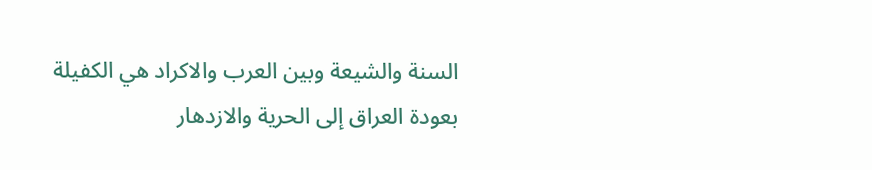السنة والشيعة وبين العرب والاكراد هي الكفيلة بعودة العراق إلى الحرية والازدهار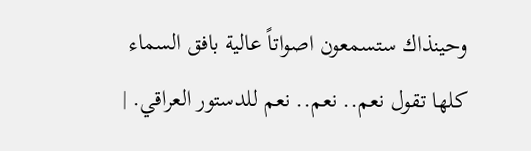وحينذاك ستسمعون اصواتاً عالية بافق السماء كلها تقول نعم.. نعم.. نعم للدستور العراقي. |